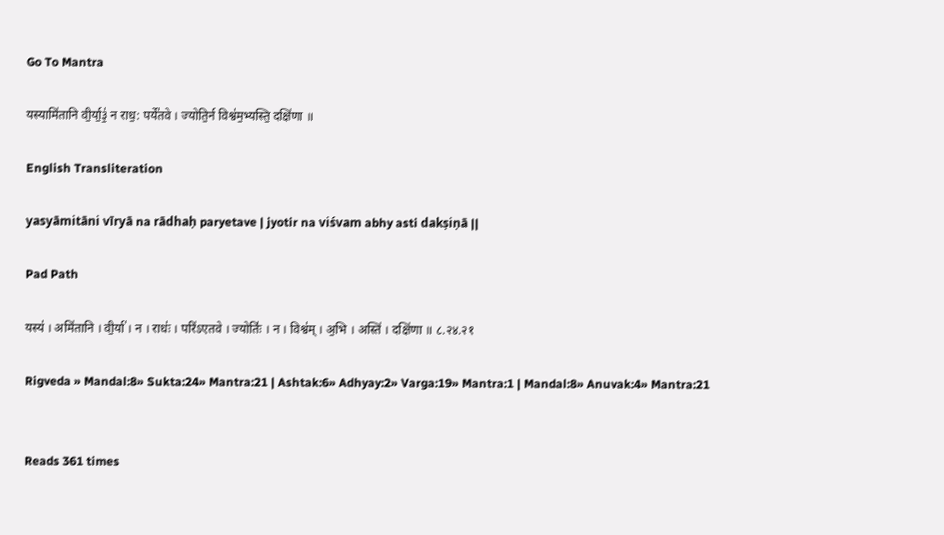Go To Mantra

यस्यामि॑तानि वी॒र्या॒३॒॑ न राध॒: पर्ये॑तवे । ज्योति॒र्न विश्व॑म॒भ्यस्ति॒ दक्षि॑णा ॥

English Transliteration

yasyāmitāni vīryā na rādhaḥ paryetave | jyotir na viśvam abhy asti dakṣiṇā ||

Pad Path

यस्य॑ । अमि॑तानि । वी॒र्या॑ । न । राधः॑ । परि॑ऽएतवे । ज्योतिः॑ । न । विश्व॑म् । अ॒भि । अस्ति॑ । दक्षि॑णा ॥ ८.२४.२१

Rigveda » Mandal:8» Sukta:24» Mantra:21 | Ashtak:6» Adhyay:2» Varga:19» Mantra:1 | Mandal:8» Anuvak:4» Mantra:21


Reads 361 times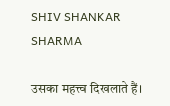SHIV SHANKAR SHARMA

उसका महत्त्व दिखलाते हैं।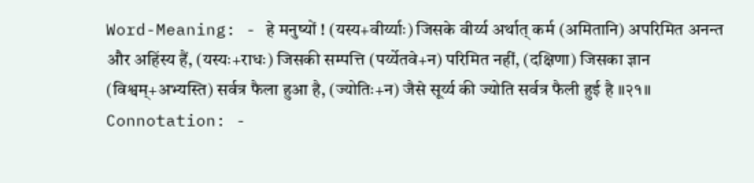Word-Meaning: - हे मनुष्यों ! (यस्य+वीर्य्याः) जिसके वीर्य्य अर्थात् कर्म (अमितानि) अपरिमित अनन्त और अहिंस्य हैं, (यस्यः+राधः) जिसकी सम्पत्ति (पर्य्येतवे+न) परिमित नहीं, (दक्षिणा) जिसका ज्ञान (विश्वम्+अभ्यस्ति) सर्वत्र फैला हुआ है, (ज्योतिः+न) जैसे सूर्य्य की ज्योति सर्वत्र फैली हुई है ॥२१॥
Connotation: -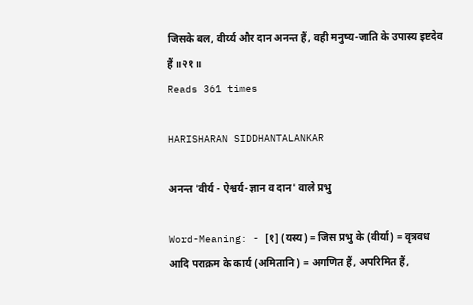जिसके बल, वीर्य्य और दान अनन्त हैं, वही मनुष्य-जाति के उपास्य इष्टदेव हैं ॥२१॥
Reads 361 times

HARISHARAN SIDDHANTALANKAR

अनन्त 'वीर्य - ऐश्वर्य-ज्ञान व दान' वाले प्रभु

Word-Meaning: - [१] (यस्य) = जिस प्रभु के (वीर्या) = वृत्रवध आदि पराक्रम के कार्य (अमितानि) = अगणित हैं, अपरिमित हैं,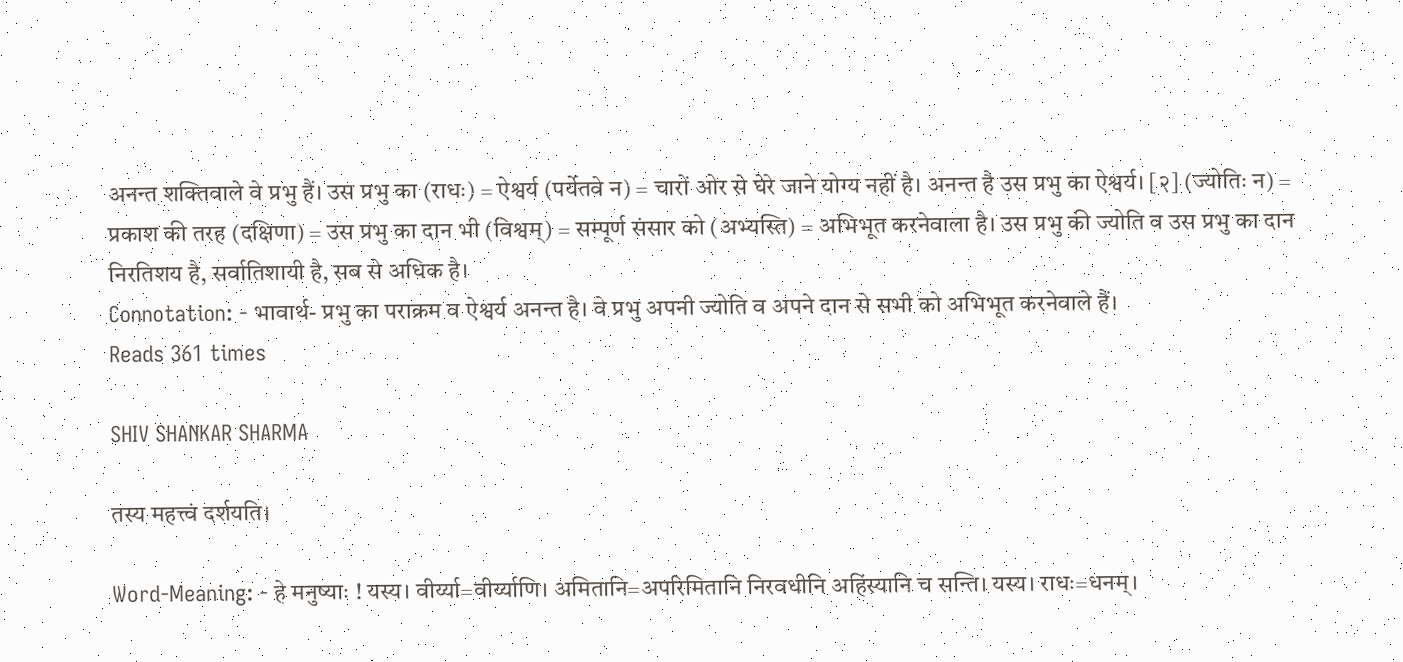अनन्त शक्तिवाले वे प्रभु हैं। उस प्रभु का (राधः) = ऐश्वर्य (पर्येतवे न) = चारों ओर से घेरे जाने योग्य नहीं है। अनन्त है उस प्रभु का ऐश्वर्य। [२] (ज्योतिः न) = प्रकाश की तरह (दक्षिणा) = उस प्रभु का दान भी (विश्वम्) = सम्पूर्ण संसार को (अभ्यस्ति) = अभिभूत करनेवाला है। उस प्रभु की ज्योति व उस प्रभु का दान निरतिशय है, सर्वातिशायी है, सब से अधिक है।
Connotation: - भावार्थ- प्रभु का पराक्रम व ऐश्वर्य अनन्त है। वे प्रभु अपनी ज्योति व अपने दान से सभी को अभिभूत करनेवाले हैं।
Reads 361 times

SHIV SHANKAR SHARMA

तस्य महत्त्वं दर्शयति।

Word-Meaning: - हे मनुष्याः ! यस्य। वीर्य्या=वीर्य्याणि। अमितानि=अपरिमितानि निरवधीनि अहिंस्यानि च सन्ति। यस्य। राधः=धनम्।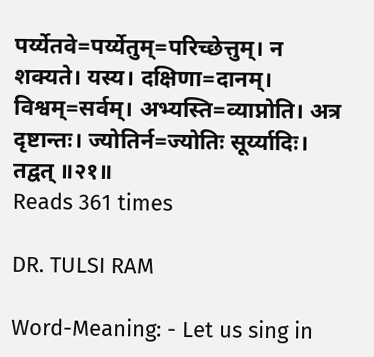पर्य्येतवे=पर्य्येतुम्=परिच्छेत्तुम्। न शक्यते। यस्य। दक्षिणा=दानम्। विश्वम्=सर्वम्। अभ्यस्ति=व्याप्नोति। अत्र दृष्टान्तः। ज्योतिर्न=ज्योतिः सूर्य्यादिः। तद्वत् ॥२१॥
Reads 361 times

DR. TULSI RAM

Word-Meaning: - Let us sing in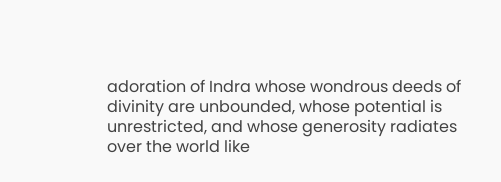adoration of Indra whose wondrous deeds of divinity are unbounded, whose potential is unrestricted, and whose generosity radiates over the world like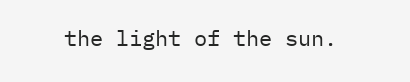the light of the sun.